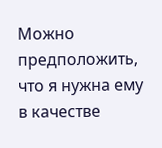Можно предположить, что я нужна ему в качестве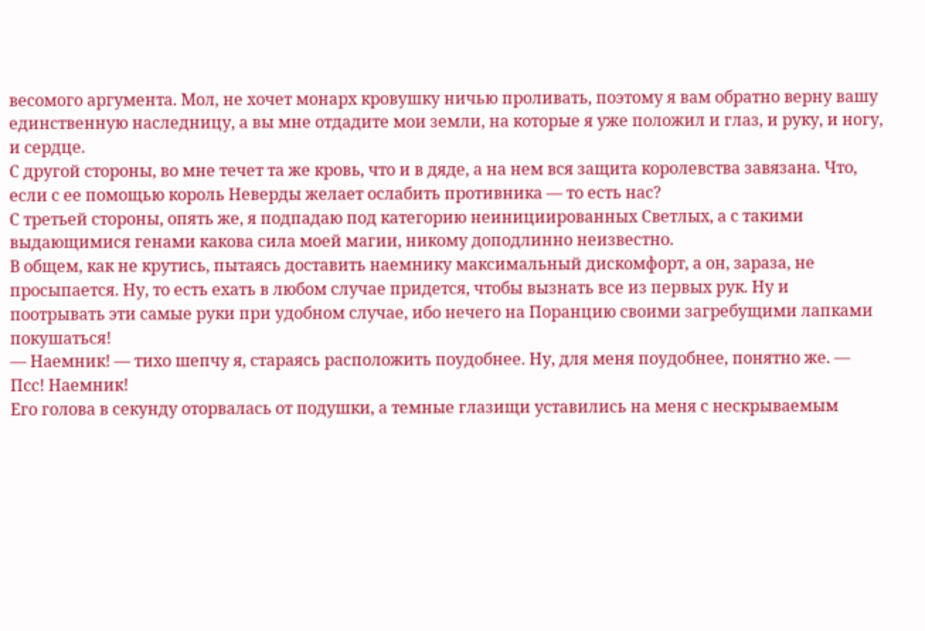весомого аргумента. Мол, не хочет монарх кровушку ничью проливать, поэтому я вам обратно верну вашу единственную наследницу, а вы мне отдадите мои земли, на которые я уже положил и глаз, и руку, и ногу, и сердце.
С другой стороны, во мне течет та же кровь, что и в дяде, а на нем вся защита королевства завязана. Что, если с ее помощью король Неверды желает ослабить противника — то есть нас?
С третьей стороны, опять же, я подпадаю под категорию неинициированных Светлых, а с такими выдающимися генами какова сила моей магии, никому доподлинно неизвестно.
В общем, как не крутись, пытаясь доставить наемнику максимальный дискомфорт, а он, зараза, не просыпается. Ну, то есть ехать в любом случае придется, чтобы вызнать все из первых рук. Ну и поотрывать эти самые руки при удобном случае, ибо нечего на Поранцию своими загребущими лапками покушаться!
— Наемник! — тихо шепчу я, стараясь расположить поудобнее. Ну, для меня поудобнее, понятно же. — Псс! Наемник!
Его голова в секунду оторвалась от подушки, а темные глазищи уставились на меня с нескрываемым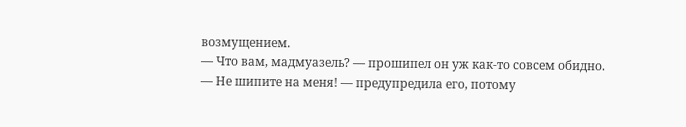возмущением.
— Что вам, мадмуазель? — прошипел он уж как-то совсем обидно.
— Не шипите на меня! — предупредила его, потому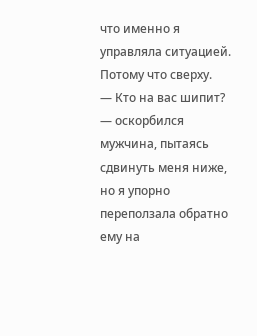что именно я управляла ситуацией. Потому что сверху.
— Кто на вас шипит? — оскорбился мужчина, пытаясь сдвинуть меня ниже, но я упорно переползала обратно ему на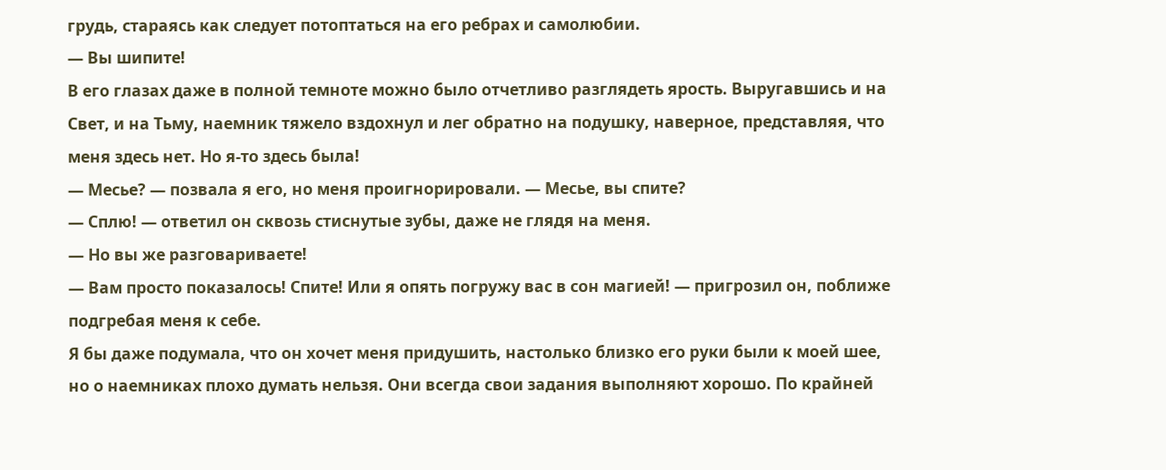грудь, стараясь как следует потоптаться на его ребрах и самолюбии.
— Вы шипите!
В его глазах даже в полной темноте можно было отчетливо разглядеть ярость. Выругавшись и на Свет, и на Тьму, наемник тяжело вздохнул и лег обратно на подушку, наверное, представляя, что меня здесь нет. Но я-то здесь была!
— Месье? — позвала я его, но меня проигнорировали. — Месье, вы спите?
— Сплю! — ответил он сквозь стиснутые зубы, даже не глядя на меня.
— Но вы же разговариваете!
— Вам просто показалось! Спите! Или я опять погружу вас в сон магией! — пригрозил он, поближе подгребая меня к себе.
Я бы даже подумала, что он хочет меня придушить, настолько близко его руки были к моей шее, но о наемниках плохо думать нельзя. Они всегда свои задания выполняют хорошо. По крайней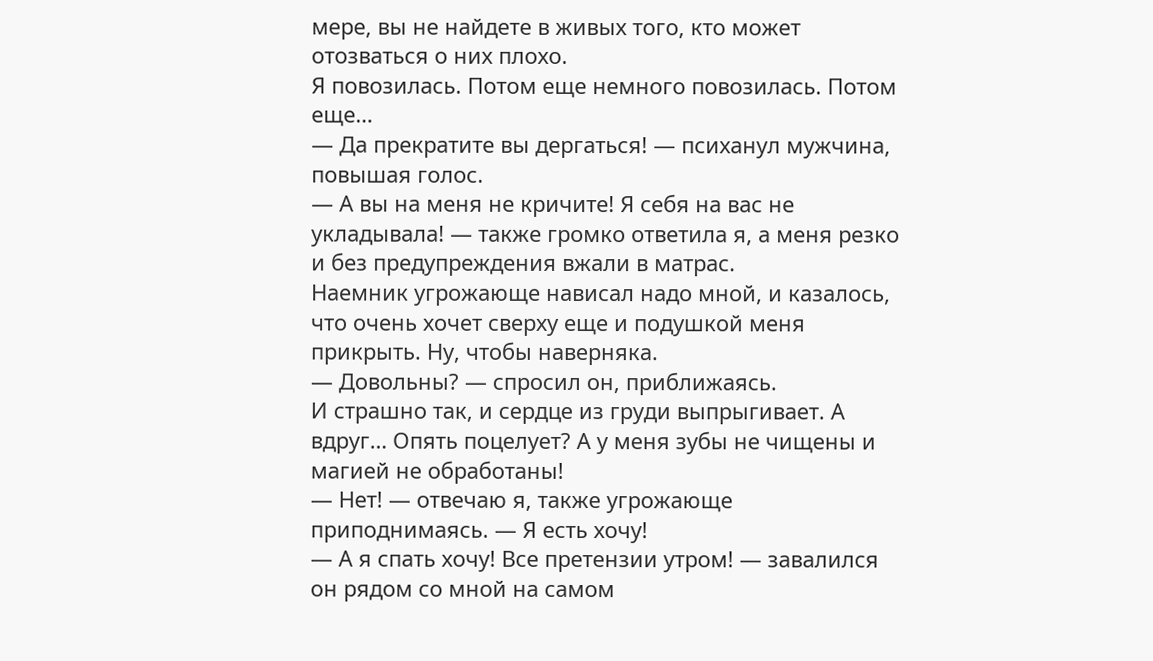мере, вы не найдете в живых того, кто может отозваться о них плохо.
Я повозилась. Потом еще немного повозилась. Потом еще…
— Да прекратите вы дергаться! — психанул мужчина, повышая голос.
— А вы на меня не кричите! Я себя на вас не укладывала! — также громко ответила я, а меня резко и без предупреждения вжали в матрас.
Наемник угрожающе нависал надо мной, и казалось, что очень хочет сверху еще и подушкой меня прикрыть. Ну, чтобы наверняка.
— Довольны? — спросил он, приближаясь.
И страшно так, и сердце из груди выпрыгивает. А вдруг… Опять поцелует? А у меня зубы не чищены и магией не обработаны!
— Нет! — отвечаю я, также угрожающе приподнимаясь. — Я есть хочу!
— А я спать хочу! Все претензии утром! — завалился он рядом со мной на самом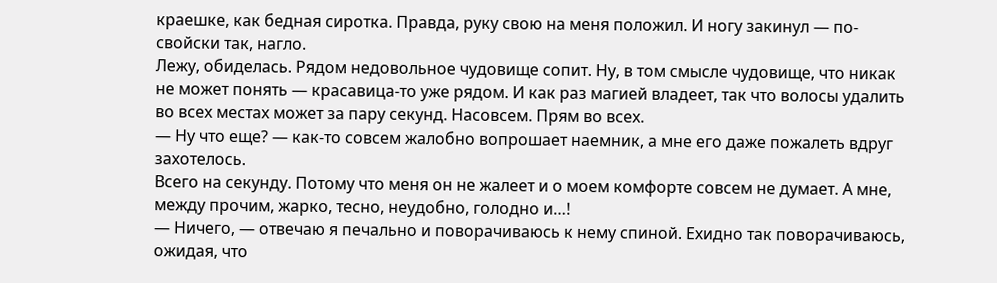краешке, как бедная сиротка. Правда, руку свою на меня положил. И ногу закинул — по-свойски так, нагло.
Лежу, обиделась. Рядом недовольное чудовище сопит. Ну, в том смысле чудовище, что никак не может понять — красавица-то уже рядом. И как раз магией владеет, так что волосы удалить во всех местах может за пару секунд. Насовсем. Прям во всех.
— Ну что еще? — как-то совсем жалобно вопрошает наемник, а мне его даже пожалеть вдруг захотелось.
Всего на секунду. Потому что меня он не жалеет и о моем комфорте совсем не думает. А мне, между прочим, жарко, тесно, неудобно, голодно и…!
— Ничего, — отвечаю я печально и поворачиваюсь к нему спиной. Ехидно так поворачиваюсь, ожидая, что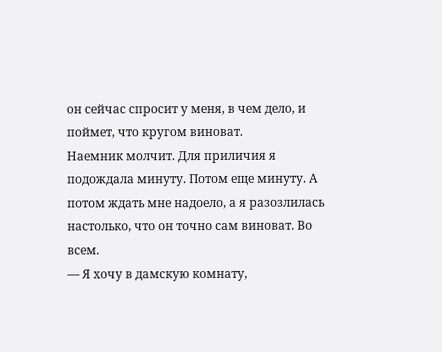он сейчас спросит у меня, в чем дело, и поймет, что кругом виноват.
Наемник молчит. Для приличия я подождала минуту. Потом еще минуту. А потом ждать мне надоело, а я разозлилась настолько, что он точно сам виноват. Во всем.
— Я хочу в дамскую комнату,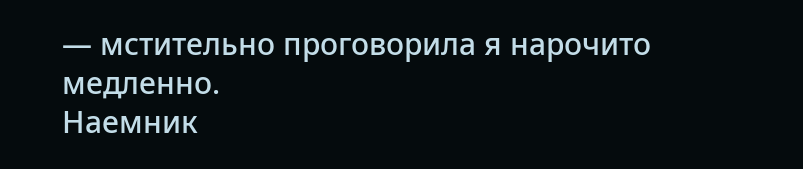— мстительно проговорила я нарочито медленно.
Наемник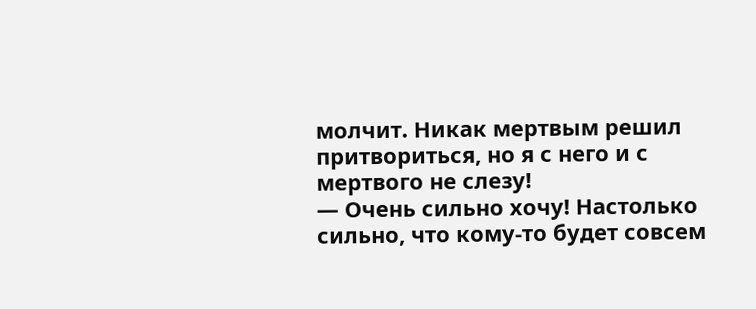молчит. Никак мертвым решил притвориться, но я с него и с мертвого не слезу!
— Очень сильно хочу! Настолько сильно, что кому-то будет совсем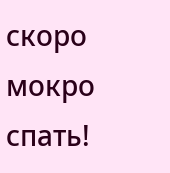скоро мокро спать!